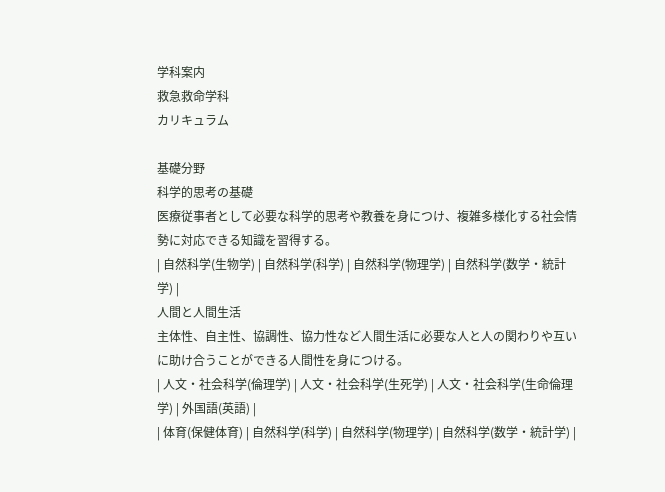学科案内
救急救命学科
カリキュラム

基礎分野
科学的思考の基礎
医療従事者として必要な科学的思考や教養を身につけ、複雑多様化する社会情勢に対応できる知識を習得する。
| 自然科学(生物学) | 自然科学(科学) | 自然科学(物理学) | 自然科学(数学・統計学) |
人間と人間生活
主体性、自主性、協調性、協力性など人間生活に必要な人と人の関わりや互いに助け合うことができる人間性を身につける。
| 人文・社会科学(倫理学) | 人文・社会科学(生死学) | 人文・社会科学(生命倫理学) | 外国語(英語) |
| 体育(保健体育) | 自然科学(科学) | 自然科学(物理学) | 自然科学(数学・統計学) |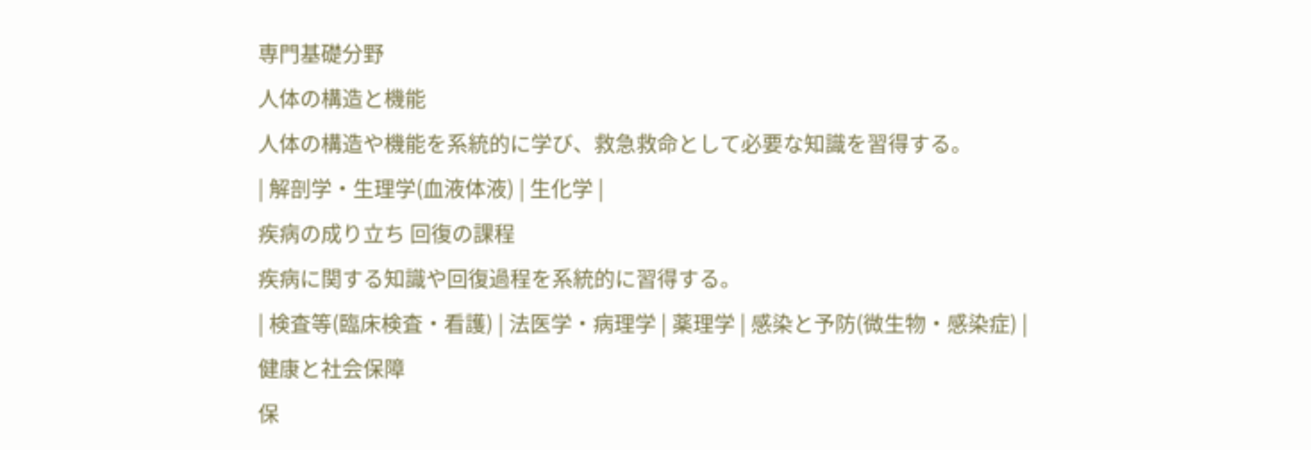専門基礎分野
人体の構造と機能
人体の構造や機能を系統的に学び、救急救命として必要な知識を習得する。
| 解剖学・生理学(血液体液) | 生化学 |
疾病の成り立ち 回復の課程
疾病に関する知識や回復過程を系統的に習得する。
| 検査等(臨床検査・看護) | 法医学・病理学 | 薬理学 | 感染と予防(微生物・感染症) |
健康と社会保障
保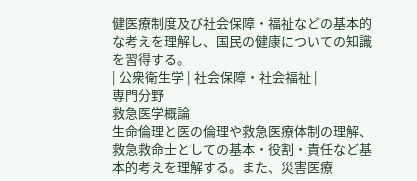健医療制度及び社会保障・福祉などの基本的な考えを理解し、国民の健康についての知識を習得する。
| 公衆衛生学 | 社会保障・社会福祉 |
専門分野
救急医学概論
生命倫理と医の倫理や救急医療体制の理解、救急救命士としての基本・役割・責任など基本的考えを理解する。また、災害医療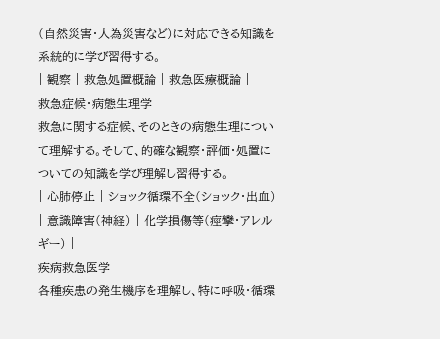(自然災害・人為災害など)に対応できる知識を系統的に学び習得する。
| 観察 | 救急処置概論 | 救急医療概論 |
救急症候・病態生理学
救急に関する症候、そのときの病態生理について理解する。そして、的確な観察・評価・処置についての知識を学び理解し習得する。
| 心肺停止 | ショック循環不全(ショック・出血) | 意識障害(神経) | 化学損傷等(痙攣・アレルギー) |
疾病救急医学
各種疾患の発生機序を理解し、特に呼吸・循環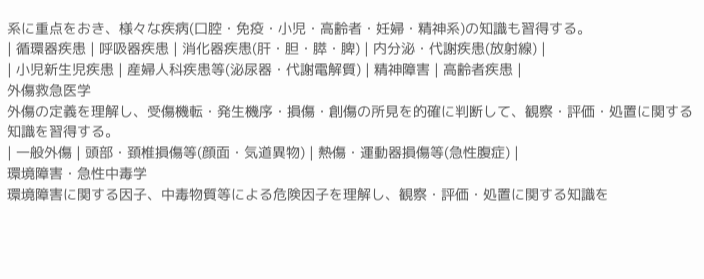系に重点をおき、様々な疾病(口腔・免疫・小児・高齢者・妊婦・精神系)の知識も習得する。
| 循環器疾患 | 呼吸器疾患 | 消化器疾患(肝・胆・膵・脾) | 内分泌・代謝疾患(放射線) |
| 小児新生児疾患 | 産婦人科疾患等(泌尿器・代謝電解質) | 精神障害 | 高齢者疾患 |
外傷救急医学
外傷の定義を理解し、受傷機転・発生機序・損傷・創傷の所見を的確に判断して、観察・評価・処置に関する知識を習得する。
| 一般外傷 | 頭部・頚椎損傷等(顔面・気道異物) | 熱傷・運動器損傷等(急性腹症) |
環境障害・急性中毒学
環境障害に関する因子、中毒物質等による危険因子を理解し、観察・評価・処置に関する知識を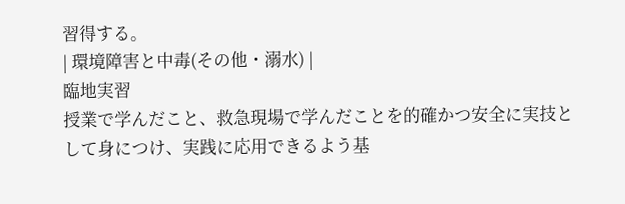習得する。
| 環境障害と中毒(その他・溺水) |
臨地実習
授業で学んだこと、救急現場で学んだことを的確かつ安全に実技として身につけ、実践に応用できるよう基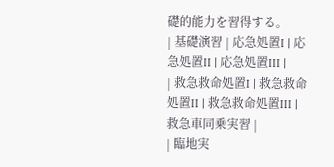礎的能力を習得する。
| 基礎演習 | 応急処置I | 応急処置II | 応急処置III |
| 救急救命処置I | 救急救命処置II | 救急救命処置III | 救急車同乗実習 |
| 臨地実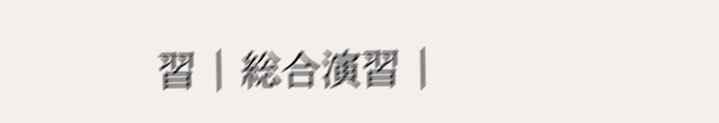習 | 総合演習 |